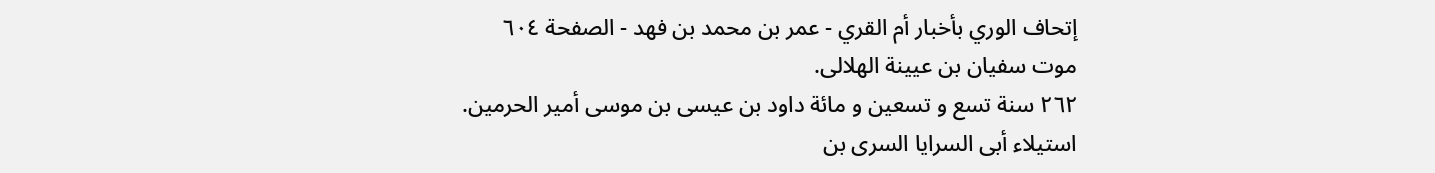إتحاف الوري بأخبار أم القري - عمر بن محمد بن فهد - الصفحة ٦٠٤
موت سفيان بن عيينة الهلالى.
٢٦٢ سنة تسع و تسعين و مائة داود بن عيسى بن موسى أمير الحرمين.
استيلاء أبى السرايا السرى بن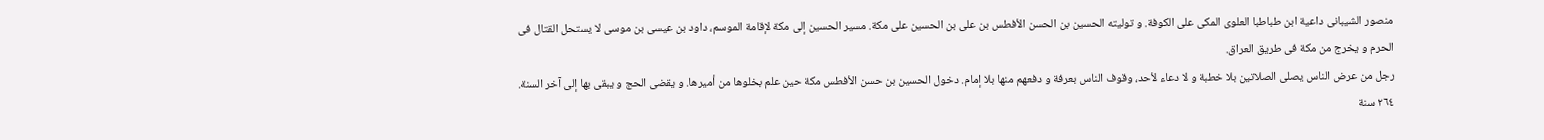منصور الشيبانى داعية ابن طباطبا العلوى المكى على الكوفة. و توليته الحسين بن الحسن الأفطس بن على بن الحسين على مكة. مسير الحسين إلى مكة لإقامة الموسم، داود بن عيسى بن موسى لا يستحل القتال فى الحرم و يخرج من مكة فى طريق العراق.
رجل من عرض الناس يصلى الصلاتين بلا خطبة و لا دعاء لأحد، وقوف الناس بعرفة و دفعهم منها بلا إمام. دخول الحسين بن حسن الأفطس مكة حين علم بخلوها من أميرها. و يقضى الحج و يبقى بها إلى آخر السنة.
٢٦٤ سنة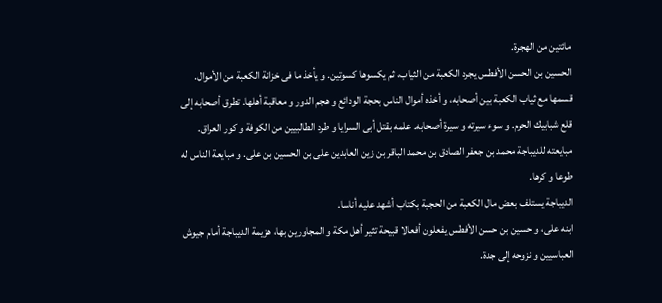مائتين من الهجرة.
الحسين بن الحسن الأفطس يجرد الكعبة من الثياب، ثم يكسوها كسوتين. و يأخذ ما فى خزانة الكعبة من الأموال. قسمها مع ثياب الكعبة بين أصحابه، و أخذه أموال الناس بحجة الودائع و هجم الدور و معاقبة أهلها. تطرق أصحابه إلى قلع شبابيك الحرم. و سوء سيرته و سيرة أصحابه. علمه بقتل أبى السرايا و طرد الطالبيين من الكوفة و كور العراق.
مبايعته للديباجة محمد بن جعفر الصادق بن محمد الباقر بن زين العابدين على بن الحسين بن على. و مبايعة الناس له طوعا و كرها.
الديباجة يستلف بعض مال الكعبة من الحجبة بكتاب أشهد عليه أناسا.
ابنه على، و حسين بن حسن الأفطس يفعلون أفعالا قبيحة تثير أهل مكة و المجاورين بها، هزيمة الديباجة أمام جيوش العباسيين و نزوحه إلى جدة.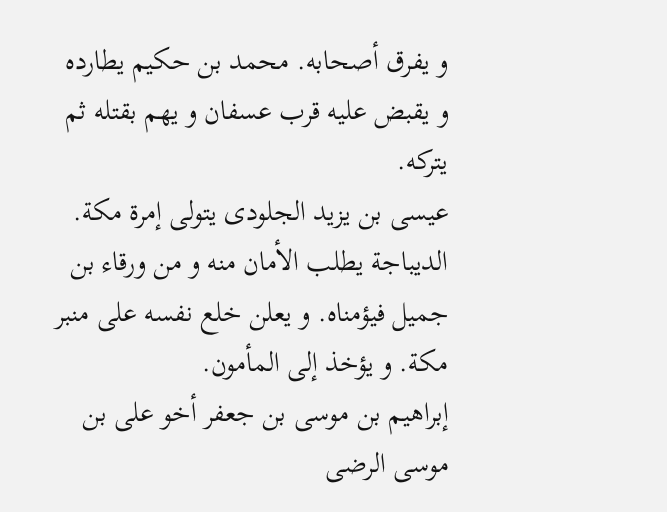و يفرق أصحابه. محمد بن حكيم يطارده و يقبض عليه قرب عسفان و يهم بقتله ثم يتركه.
عيسى بن يزيد الجلودى يتولى إمرة مكة. الديباجة يطلب الأمان منه و من ورقاء بن جميل فيؤمناه. و يعلن خلع نفسه على منبر مكة. و يؤخذ إلى المأمون.
إبراهيم بن موسى بن جعفر أخو على بن موسى الرضى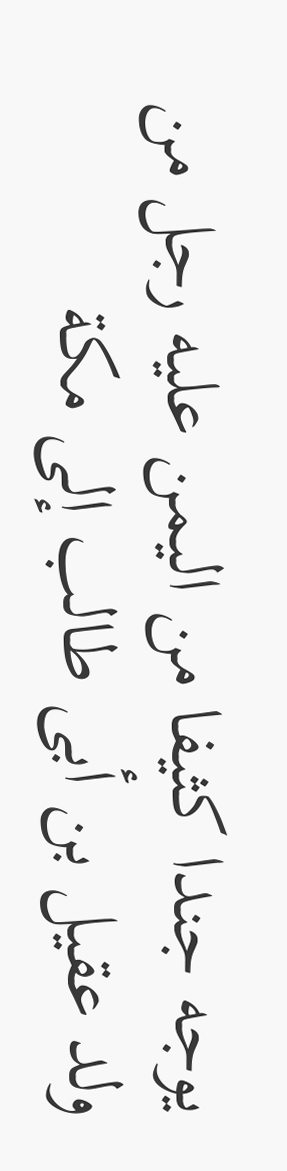يوجه جندا كثيفا من اليمن عليه رجل من ولد عقيل بن أبى طالب إلى مكة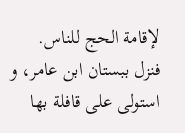لإقامة الحج للناس.
فنزل ببستان ابن عامر، و استولى على قافلة بها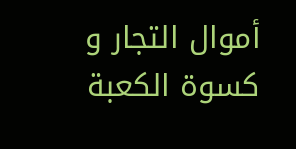أموال التجار و كسوة الكعبة